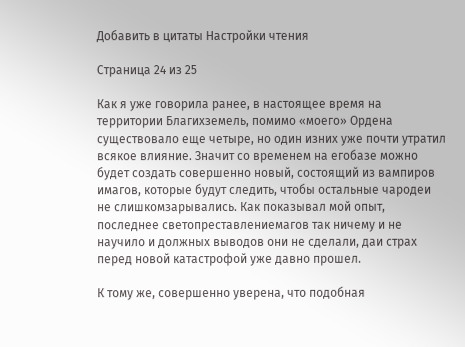Добавить в цитаты Настройки чтения

Страница 24 из 25

Как я уже говорила ранее, в настоящее время на территории Благихземель, помимо «моего» Ордена существовало еще четыре, но один изних уже почти утратил всякое влияние. Значит со временем на егобазе можно будет создать совершенно новый, состоящий из вампиров имагов, которые будут следить, чтобы остальные чародеи не слишкомзарывались. Как показывал мой опыт, последнее светопреставлениемагов так ничему и не научило и должных выводов они не сделали, даи страх перед новой катастрофой уже давно прошел.

К тому же, совершенно уверена, что подобная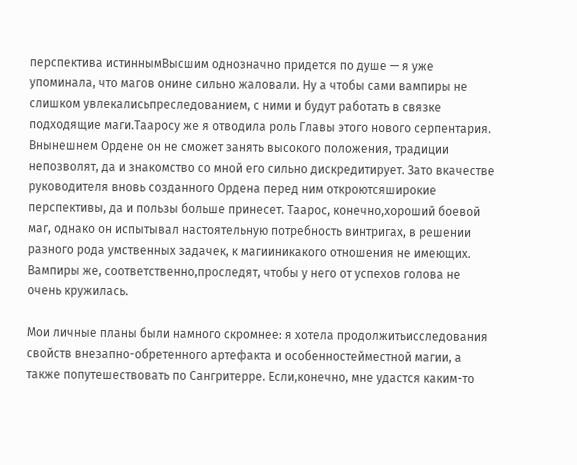перспектива истиннымВысшим однозначно придется по душе — я уже упоминала, что магов онине сильно жаловали. Ну а чтобы сами вампиры не слишком увлекалисьпреследованием, с ними и будут работать в связке подходящие маги.Тааросу же я отводила роль Главы этого нового серпентария. Внынешнем Ордене он не сможет занять высокого положения, традиции непозволят, да и знакомство со мной его сильно дискредитирует. Зато вкачестве руководителя вновь созданного Ордена перед ним откроютсяширокие перспективы, да и пользы больше принесет. Таарос, конечно,хороший боевой маг, однако он испытывал настоятельную потребность винтригах, в решении разного рода умственных задачек, к магииникакого отношения не имеющих. Вампиры же, соответственно,проследят, чтобы у него от успехов голова не очень кружилась.

Мои личные планы были намного скромнее: я хотела продолжитьисследования свойств внезапно-обретенного артефакта и особенностейместной магии, а также попутешествовать по Сангритерре. Если,конечно, мне удастся каким-то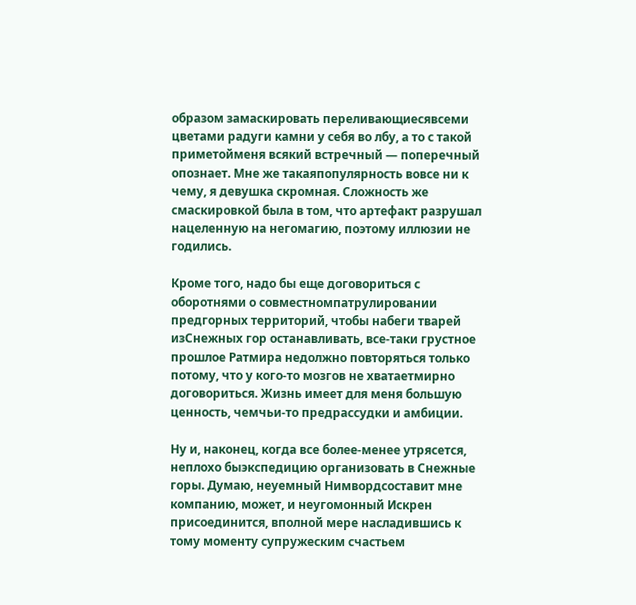образом замаскировать переливающиесявсеми цветами радуги камни у себя во лбу, а то с такой приметойменя всякий встречный — поперечный опознает. Мне же такаяпопулярность вовсе ни к чему, я девушка скромная. Сложность же смаскировкой была в том, что артефакт разрушал нацеленную на негомагию, поэтому иллюзии не годились.

Кроме того, надо бы еще договориться с оборотнями о совместномпатрулировании предгорных территорий, чтобы набеги тварей изСнежных гор останавливать, все-таки грустное прошлое Ратмира недолжно повторяться только потому, что у кого-то мозгов не хватаетмирно договориться. Жизнь имеет для меня большую ценность, чемчьи-то предрассудки и амбиции.

Ну и, наконец, когда все более-менее утрясется, неплохо быэкспедицию организовать в Снежные горы. Думаю, неуемный Нимвордсоставит мне компанию, может, и неугомонный Искрен присоединится, вполной мере насладившись к тому моменту супружеским счастьем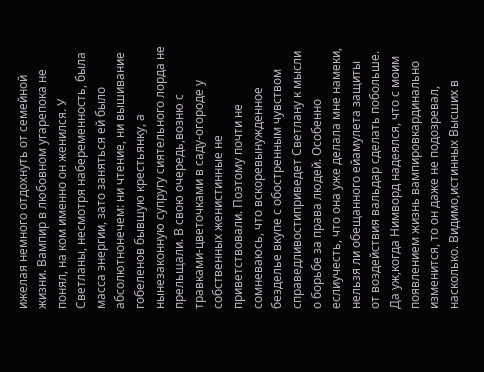ижелая немного отдохнуть от семейной жизни. Вампир в любовном угарепока не понял, на ком именно он женился. У Светланы, несмотря набеременность, была масса энергии, зато заняться ей было абсолютнонечем: ни чтение, ни вышивание гобеленов бывшую крестьянку, а нынезаконную супругу сиятельного лорда не прельщали. В свою очередь,возню с травками-цветочками в саду-огороде у собственных женистинные не приветствовали. Поэтому почти не сомневаюсь, что вскоревынужденное безделье вкупе с обостренным чувством справедливостиприведет Светлану к мысли о борьбе за права людей. Особенно еслиучесть, что она уже делала мне намеки, нельзя ли обещанного ейамулета защиты от воздействия вальдар сделать побольше. Да уж,когда Нимворд надеялся, что с моим появлением жизнь вампировкардинально изменится, то он даже не подозревал, насколько. Видимо,истинных Высших в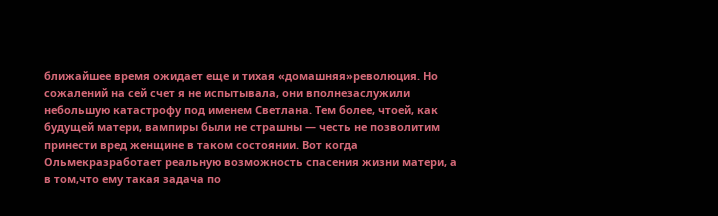ближайшее время ожидает еще и тихая «домашняя»революция. Но сожалений на сей счет я не испытывала, они вполнезаслужили небольшую катастрофу под именем Светлана. Тем более, чтоей, как будущей матери, вампиры были не страшны — честь не позволитим принести вред женщине в таком состоянии. Вот когда Ольмекразработает реальную возможность спасения жизни матери, а в том,что ему такая задача по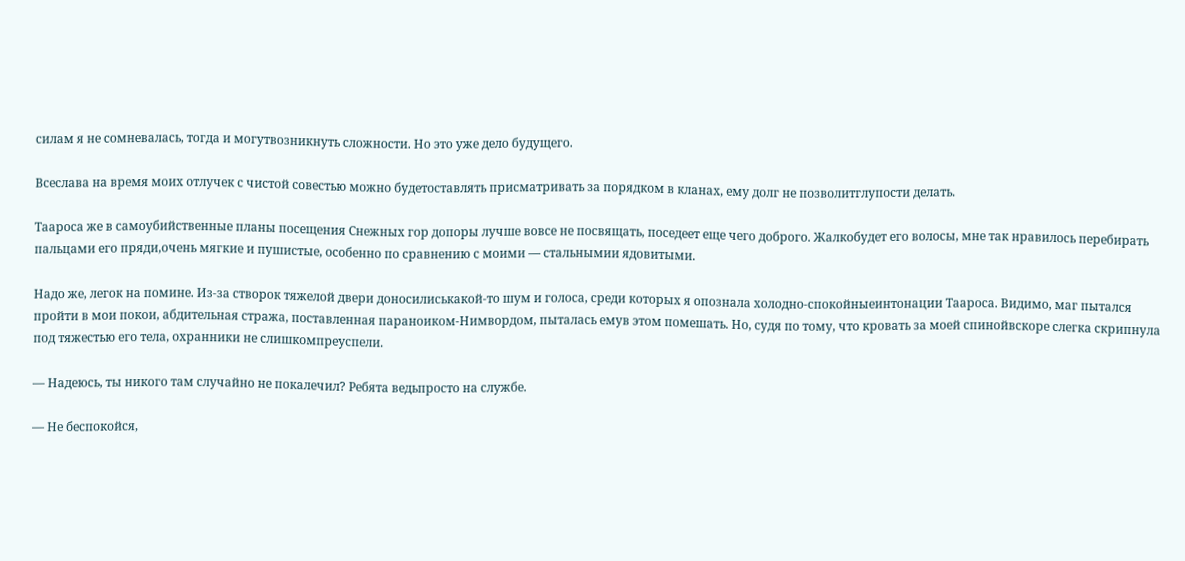силам я не сомневалась, тогда и могутвозникнуть сложности. Но это уже дело будущего.

Всеслава на время моих отлучек с чистой совестью можно будетоставлять присматривать за порядком в кланах, ему долг не позволитглупости делать.

Таароса же в самоубийственные планы посещения Снежных гор допоры лучше вовсе не посвящать, поседеет еще чего доброго. Жалкобудет его волосы, мне так нравилось перебирать пальцами его пряди,очень мягкие и пушистые, особенно по сравнению с моими — стальнымии ядовитыми.

Надо же, легок на помине. Из-за створок тяжелой двери доносилиськакой-то шум и голоса, среди которых я опознала холодно-спокойныеинтонации Таароса. Видимо, маг пытался пройти в мои покои, абдительная стража, поставленная параноиком-Нимвордом, пыталась емув этом помешать. Но, судя по тому, что кровать за моей спинойвскоре слегка скрипнула под тяжестью его тела, охранники не слишкомпреуспели.

— Надеюсь, ты никого там случайно не покалечил? Ребята ведьпросто на службе.

— Не беспокойся,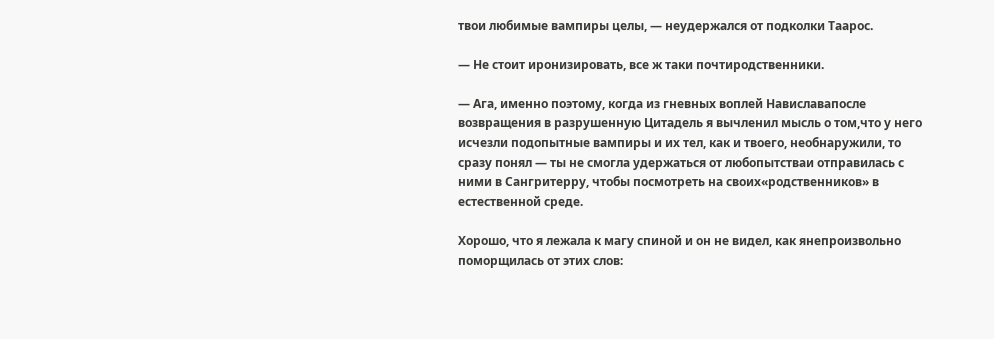твои любимые вампиры целы, — неудержался от подколки Таарос.

— Не стоит иронизировать, все ж таки почтиродственники.

— Ага, именно поэтому, когда из гневных воплей Навиславапосле возвращения в разрушенную Цитадель я вычленил мысль о том,что у него исчезли подопытные вампиры и их тел, как и твоего, необнаружили, то сразу понял — ты не смогла удержаться от любопытстваи отправилась с ними в Сангритерру, чтобы посмотреть на своих«родственников» в естественной среде.

Хорошо, что я лежала к магу спиной и он не видел, как янепроизвольно поморщилась от этих слов: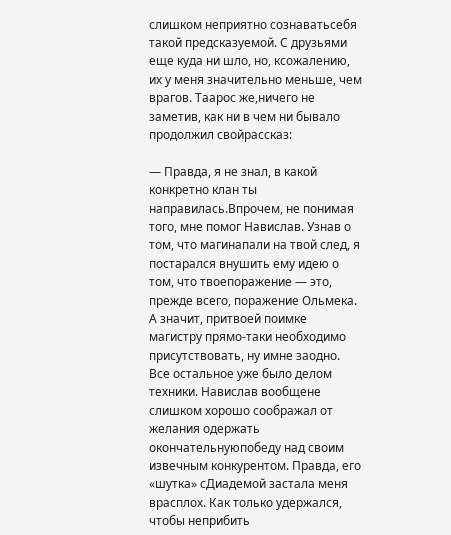слишком неприятно сознаватьсебя такой предсказуемой. С друзьями еще куда ни шло, но, ксожалению, их у меня значительно меньше, чем врагов. Таарос же,ничего не заметив, как ни в чем ни бывало продолжил свойрассказ:

— Правда, я не знал, в какой конкретно клан ты направилась.Впрочем, не понимая того, мне помог Навислав. Узнав о том, что магинапали на твой след, я постарался внушить ему идею о том, что твоепоражение — это, прежде всего, поражение Ольмека. А значит, притвоей поимке магистру прямо-таки необходимо присутствовать, ну имне заодно. Все остальное уже было делом техники. Навислав вообщене слишком хорошо соображал от желания одержать окончательнуюпобеду над своим извечным конкурентом. Правда, его «шутка» сДиадемой застала меня врасплох. Как только удержался, чтобы неприбить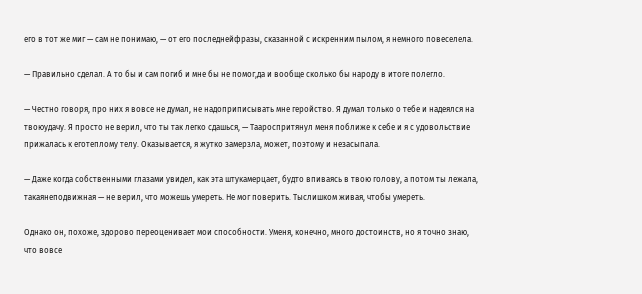его в тот же миг — сам не понимаю, — от его последнейфразы, сказанной с искренним пылом, я немного повеселела.

— Правильно сделал. А то бы и сам погиб и мне бы не помог,да и вообще сколько бы народу в итоге полегло.

— Честно говоря, про них я вовсе не думал, не надоприписывать мне геройство. Я думал только о тебе и надеялся на твоюудачу. Я просто не верил, что ты так легко сдашься, — Таароспритянул меня поближе к себе и я с удовольствие прижалась к еготеплому телу. Оказывается, я жутко замерзла, может, поэтому и незасыпала.

— Даже когда собственными глазами увидел, как эта штукамерцает, будто впиваясь в твою голову, а потом ты лежала, такаянеподвижная — не верил, что можешь умереть. Не мог поверить. Тыслишком живая, чтобы умереть.

Однако он, похоже, здорово переоценивает мои способности. Уменя, конечно, много достоинств, но я точно знаю, что вовсе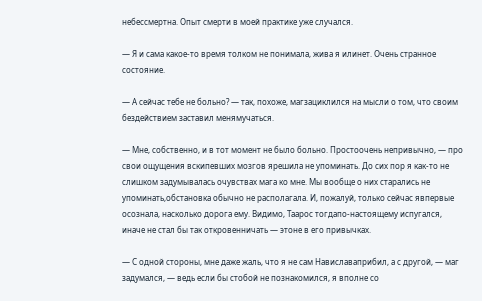небессмертна. Опыт смерти в моей практике уже случался.

— Я и сама какое-то время толком не понимала, жива я илинет. Очень странное состояние.

— А сейчас тебе не больно? — так, похоже, магзациклился на мысли о том, что своим бездействием заставил менямучаться.

— Мне, собственно, и в тот момент не было больно. Простоочень непривычно, — про свои ощущения вскипевших мозгов ярешила не упоминать. До сих пор я как-то не слишком задумывалась очувствах мага ко мне. Мы вообще о них старались не упоминать,обстановка обычно не располагала. И, пожалуй, только сейчас явпервые осознала, насколько дорога ему. Видимо, Таарос тогдапо-настоящему испугался, иначе не стал бы так откровенничать — этоне в его привычках.

— С одной стороны, мне даже жаль, что я не сам Навиславаприбил, а с другой, — маг задумался, — ведь если бы стобой не познакомился, я вполне со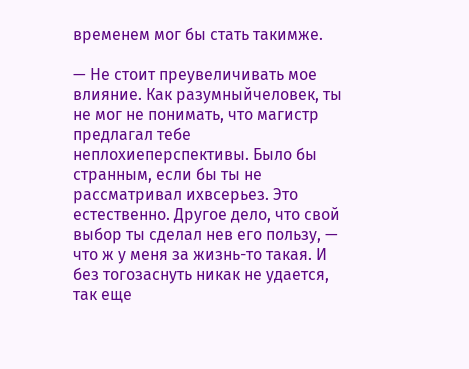временем мог бы стать такимже.

— Не стоит преувеличивать мое влияние. Как разумныйчеловек, ты не мог не понимать, что магистр предлагал тебе неплохиеперспективы. Было бы странным, если бы ты не рассматривал ихвсерьез. Это естественно. Другое дело, что свой выбор ты сделал нев его пользу, — что ж у меня за жизнь-то такая. И без тогозаснуть никак не удается, так еще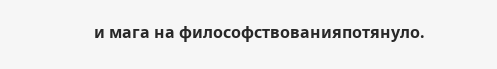и мага на философствованияпотянуло.